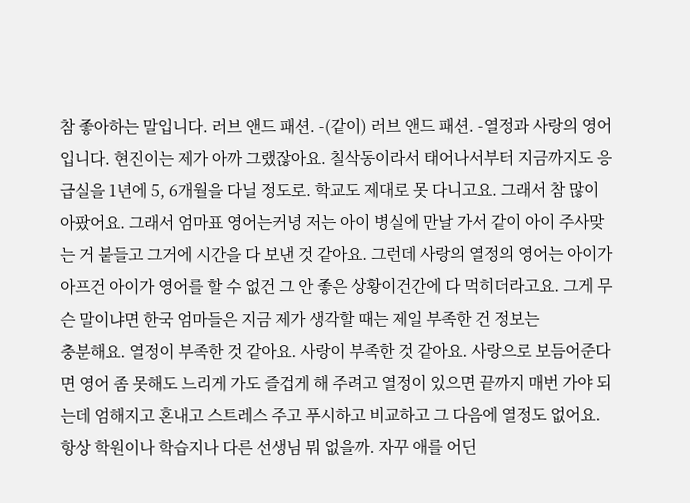참 좋아하는 말입니다. 러브 앤드 패션. -(같이) 러브 앤드 패션. -열정과 사랑의 영어입니다. 현진이는 제가 아까 그랬잖아요. 칠삭동이라서 태어나서부터 지금까지도 응급실을 1년에 5, 6개월을 다닐 정도로. 학교도 제대로 못 다니고요. 그래서 참 많이 아팠어요. 그래서 엄마표 영어는커녕 저는 아이 병실에 만날 가서 같이 아이 주사맞는 거 붙들고 그거에 시간을 다 보낸 것 같아요. 그런데 사랑의 열정의 영어는 아이가 아프건 아이가 영어를 할 수 없건 그 안 좋은 상황이건간에 다 먹히더라고요. 그게 무슨 말이냐면 한국 엄마들은 지금 제가 생각할 때는 제일 부족한 건 정보는
충분해요. 열정이 부족한 것 같아요. 사랑이 부족한 것 같아요. 사랑으로 보듬어준다면 영어 좀 못해도 느리게 가도 즐겁게 해 주려고 열정이 있으면 끝까지 매번 가야 되는데 엄해지고 혼내고 스트레스 주고 푸시하고 비교하고 그 다음에 열정도 없어요. 항상 학원이나 학습지나 다른 선생님 뭐 없을까. 자꾸 애를 어딘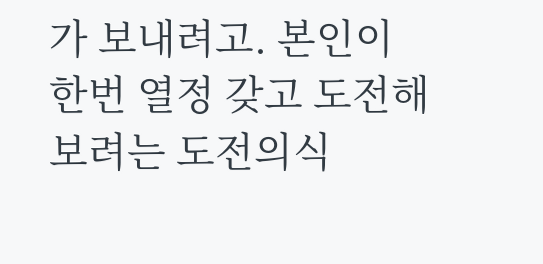가 보내려고. 본인이 한번 열정 갖고 도전해 보려는 도전의식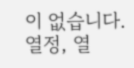이 없습니다. 열정, 열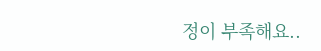정이 부족해요..